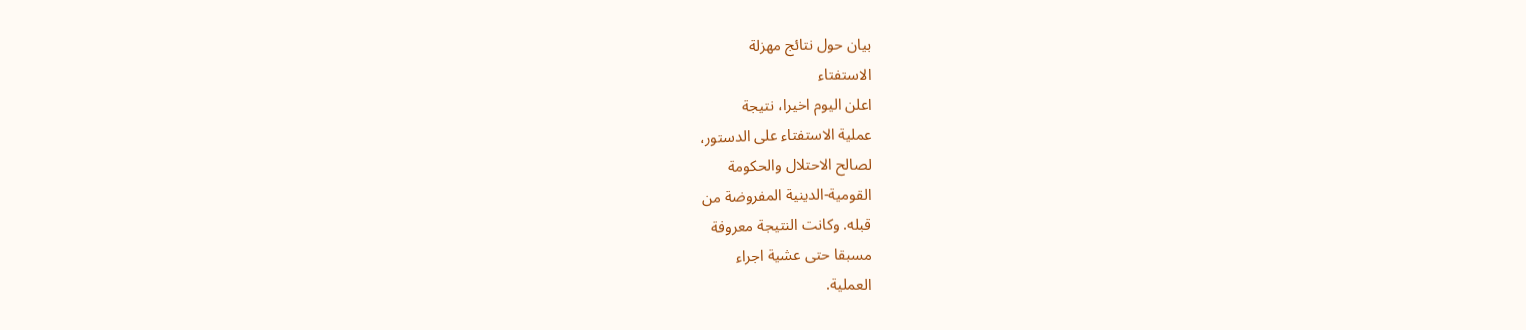بيان حول نتائج مهزلة
الاستفتاء
اعلن اليوم اخيرا، نتيجة
عملية الاستفتاء على الدستور،
لصالح الاحتلال والحكومة
القومية-الدينية المفروضة من
قبله. وكانت النتيجة معروفة
مسبقا حتى عشية اجراء
العملية.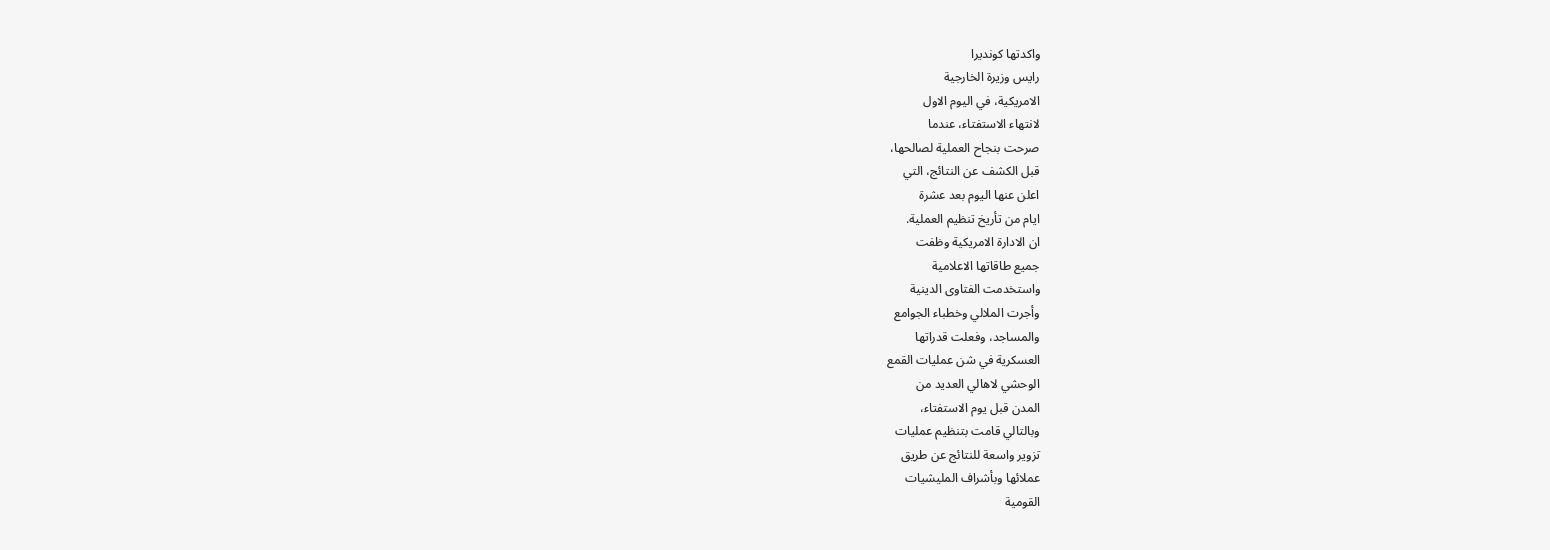واكدتها كونديرا
رايس وزيرة الخارجية
الامريكية، في اليوم الاول
لانتهاء الاستفتاء، عندما
صرحت بنجاح العملية لصالحها،
قبل الكشف عن النتائج، التي
اعلن عنها اليوم بعد عشرة
ايام من تأريخ تنظيم العملية.
ان الادارة الامريكية وظفت
جميع طاقاتها الاعلامية
واستخدمت الفتاوى الدينية
وأجرت الملالي وخطباء الجوامع
والمساجد، وفعلت قدراتها
العسكرية في شن عمليات القمع
الوحشي لاهالي العديد من
المدن قبل يوم الاستفتاء،
وبالتالي قامت بتنظيم عمليات
تزوير واسعة للنتائج عن طريق
عملائها وبأشراف المليشيات
القومية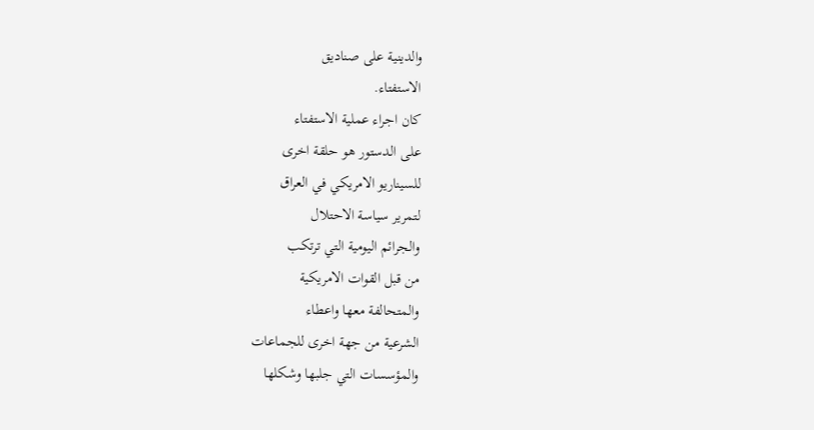والدينية على صناديق
الاستفتاء.
كان اجراء عملية الاستفتاء
على الدستور هو حلقة اخرى
للسيناريو الامريكي في العراق
لتمرير سياسة الاحتلال
والجرائم اليومية التي ترتكب
من قبل القوات الامريكية
والمتحالفة معها واعطاء
الشرعية من جهة اخرى للجماعات
والمؤسسات التي جلبها وشكلها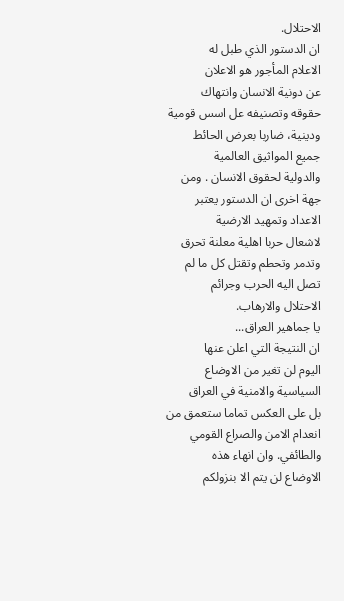الاحتلال.
ان الدستور الذي طبل له
الاعلام المأجور هو الاعلان
عن دونية الانسان وانتهاك
حقوقه وتصنيفه عل اسس قومية
ودينية، ضاربا بعرض الحائط
جميع المواثيق العالمية
والدولية لحقوق الانسان . ومن
جهة اخرى ان الدستور يعتبر
الاعداد وتمهيد الارضية
لاشعال حربا اهلية معلنة تحرق
وتدمر وتحطم وتقتل كل ما لم
تصل اليه الحرب وجرائم
الاحتلال والارهاب.
يا جماهير العراق...
ان النتيجة التي اعلن عنها
اليوم لن تغير من الاوضاع
السياسية والامنية في العراق
بل على العكس تماما ستعمق من
انعدام الامن والصراع القومي
والطائفي. وان انهاء هذه
الاوضاع لن يتم الا بنزولكم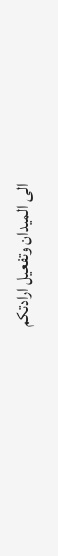الى الميدان وتفعيل ارادتكم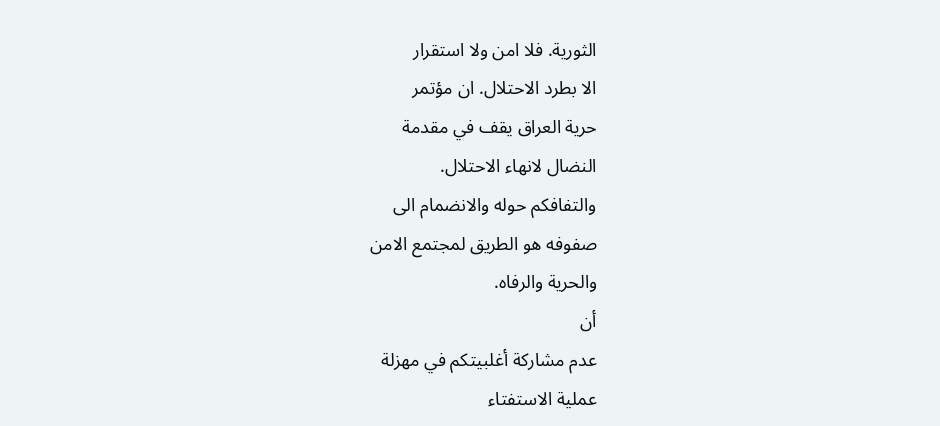الثورية. فلا امن ولا استقرار
الا بطرد الاحتلال. ان مؤتمر
حرية العراق يقف في مقدمة
النضال لانهاء الاحتلال.
والتفافكم حوله والانضمام الى
صفوفه هو الطريق لمجتمع الامن
والحرية والرفاه.
أن
عدم مشاركة أغلبيتكم في مهزلة
عملية الاستفتاء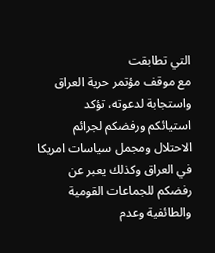التي تطابقت
مع موقف مؤتمر حرية العراق
واستجابة لدعوته، تؤكد
استيائكم ورفضكم لجرائم
الاحتلال ومجمل سياسات امريكا
في العراق وكذلك يعبر عن
رفضكم للجماعات القومية
والطائفية وعدم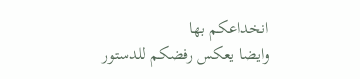انخداعكم بها
وايضا يعكس رفضكم للدستور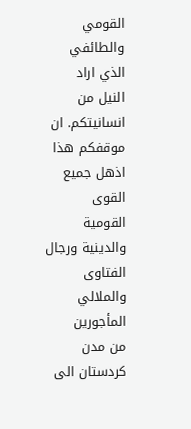القومي والطائفي الذي اراد
النيل من انسانيتكم. ان
موقفكم هذا اذهل جميع القوى
القومية والدينية ورجال
الفتاوى والملالي المأجورين
من مدن كردستان الى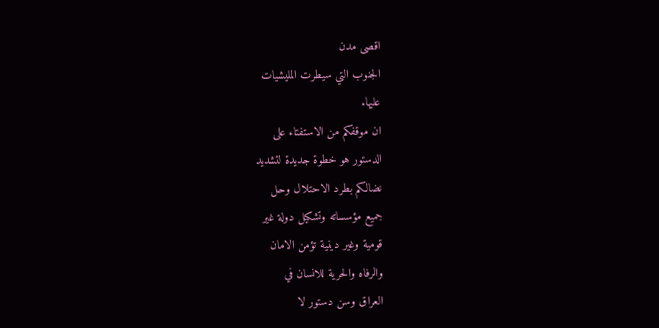اقصى مدن
الجنوب التي سيطرت المليشيات
عليها.
ان موقفكم من الاستفتاء على
الدستور هو خطوة جديدة لتشديد
نضالكم بطرد الاحتلال وحل
جميع مؤسساته وتشكيل دولة غير
قومية وغير دينية تؤمن الامان
والرفاه والحرية للانسان في
العراق وسن دستور لا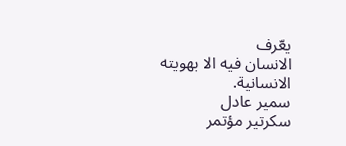يعّرف
الانسان فيه الا بهويته
الانسانية.
سمير عادل
سكرتير مؤتمر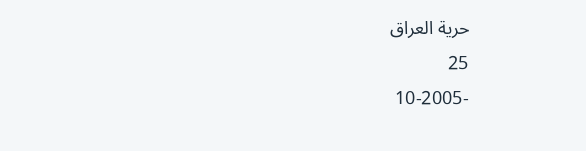حرية العراق
25
-10-2005